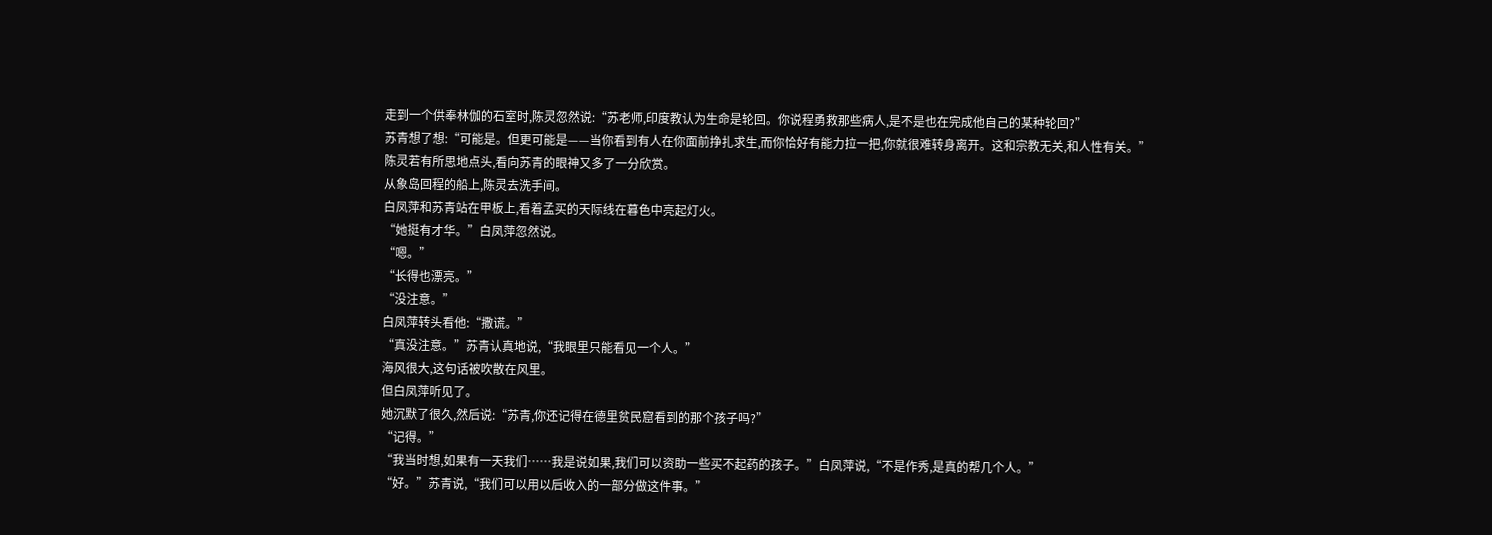走到一个供奉林伽的石室时,陈灵忽然说:“苏老师,印度教认为生命是轮回。你说程勇救那些病人,是不是也在完成他自己的某种轮回?”
苏青想了想:“可能是。但更可能是——当你看到有人在你面前挣扎求生,而你恰好有能力拉一把,你就很难转身离开。这和宗教无关,和人性有关。”
陈灵若有所思地点头,看向苏青的眼神又多了一分欣赏。
从象岛回程的船上,陈灵去洗手间。
白凤萍和苏青站在甲板上,看着孟买的天际线在暮色中亮起灯火。
“她挺有才华。”白凤萍忽然说。
“嗯。”
“长得也漂亮。”
“没注意。”
白凤萍转头看他:“撒谎。”
“真没注意。”苏青认真地说,“我眼里只能看见一个人。”
海风很大,这句话被吹散在风里。
但白凤萍听见了。
她沉默了很久,然后说:“苏青,你还记得在德里贫民窟看到的那个孩子吗?”
“记得。”
“我当时想,如果有一天我们……我是说如果,我们可以资助一些买不起药的孩子。”白凤萍说,“不是作秀,是真的帮几个人。”
“好。”苏青说,“我们可以用以后收入的一部分做这件事。”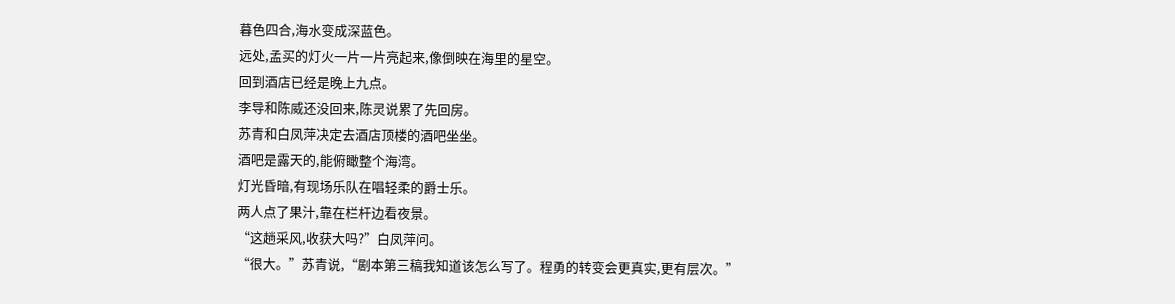暮色四合,海水变成深蓝色。
远处,孟买的灯火一片一片亮起来,像倒映在海里的星空。
回到酒店已经是晚上九点。
李导和陈威还没回来,陈灵说累了先回房。
苏青和白凤萍决定去酒店顶楼的酒吧坐坐。
酒吧是露天的,能俯瞰整个海湾。
灯光昏暗,有现场乐队在唱轻柔的爵士乐。
两人点了果汁,靠在栏杆边看夜景。
“这趟采风,收获大吗?”白凤萍问。
“很大。”苏青说,“剧本第三稿我知道该怎么写了。程勇的转变会更真实,更有层次。”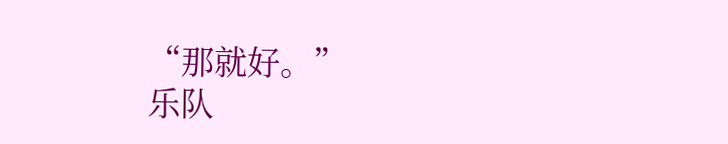“那就好。”
乐队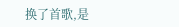换了首歌,是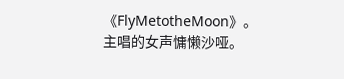《FlyMetotheMoon》。
主唱的女声慵懒沙哑。